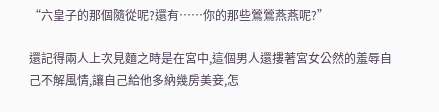“六皇子的那個隨從呢?還有……你的那些鶯鶯燕燕呢?”

還記得兩人上次見麵之時是在宮中,這個男人還摟著宮女公然的羞辱自己不解風情,讓自己給他多納幾房美妾,怎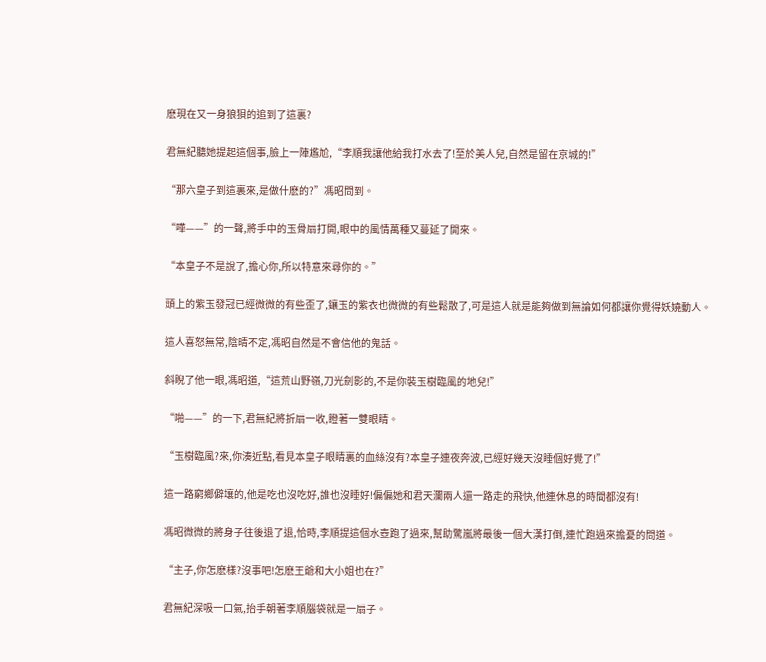麽現在又一身狼狽的追到了這裏?

君無紀聽她提起這個事,臉上一陣尷尬,“李順我讓他給我打水去了!至於美人兒,自然是留在京城的!”

“那六皇子到這裏來,是做什麽的?”馮昭問到。

“嘩——”的一聲,將手中的玉骨扇打開,眼中的風情萬種又蔓延了開來。

“本皇子不是說了,擔心你,所以特意來尋你的。”

頭上的紫玉發冠已經微微的有些歪了,鑲玉的紫衣也微微的有些鬆散了,可是這人就是能夠做到無論如何都讓你覺得妖嬈動人。

這人喜怒無常,陰晴不定,馮昭自然是不會信他的鬼話。

斜睨了他一眼,馮昭道,“這荒山野嶺,刀光劍影的,不是你裝玉樹臨風的地兒!”

“啪——”的一下,君無紀將折扇一收,瞪著一雙眼睛。

“玉樹臨風?來,你湊近點,看見本皇子眼睛裏的血絲沒有?本皇子連夜奔波,已經好幾天沒睡個好覺了!”

這一路窮鄉僻壤的,他是吃也沒吃好,誰也沒睡好!偏偏她和君天瀾兩人還一路走的飛快,他連休息的時間都沒有!

馮昭微微的將身子往後退了退,恰時,李順提這個水壺跑了過來,幫助驚嵐將最後一個大漢打倒,連忙跑過來擔憂的問道。

“主子,你怎麽樣?沒事吧!怎麽王爺和大小姐也在?”

君無紀深吸一口氣,抬手朝著李順腦袋就是一扇子。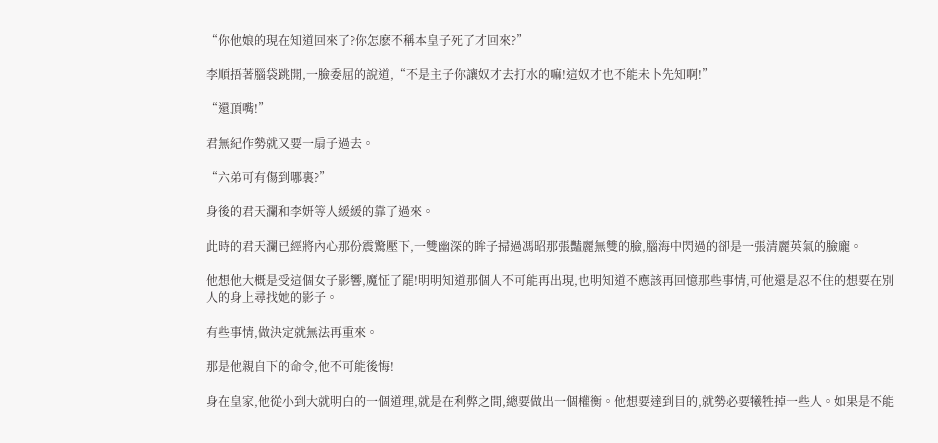“你他娘的現在知道回來了?你怎麽不稱本皇子死了才回來?”

李順捂著腦袋跳開,一臉委屈的說道,“不是主子你讓奴才去打水的嘛!這奴才也不能未卜先知啊!”

“還頂嘴!”

君無紀作勢就又要一扇子過去。

“六弟可有傷到哪裏?”

身後的君天瀾和李妍等人緩緩的靠了過來。

此時的君天瀾已經將內心那份震驚壓下,一雙幽深的眸子掃過馮昭那張豔麗無雙的臉,腦海中閃過的卻是一張清麗英氣的臉龐。

他想他大概是受這個女子影響,魔怔了罷!明明知道那個人不可能再出現,也明知道不應該再回憶那些事情,可他還是忍不住的想要在別人的身上尋找她的影子。

有些事情,做決定就無法再重來。

那是他親自下的命令,他不可能後悔!

身在皇家,他從小到大就明白的一個道理,就是在利弊之間,總要做出一個權衡。他想要達到目的,就勢必要犧牲掉一些人。如果是不能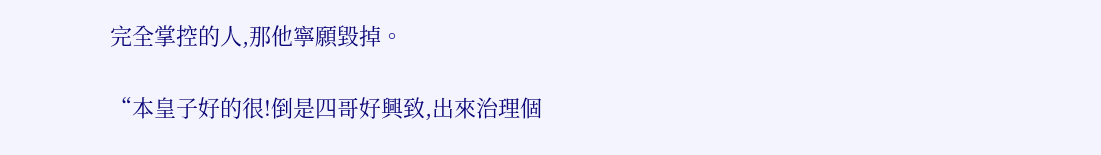完全掌控的人,那他寧願毀掉。

“本皇子好的很!倒是四哥好興致,出來治理個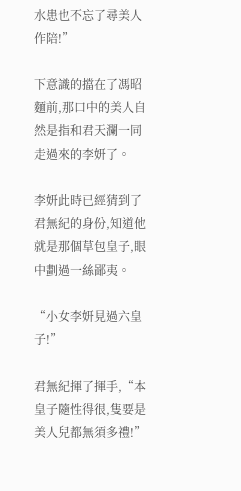水患也不忘了尋美人作陪!”

下意識的擋在了馮昭麵前,那口中的美人自然是指和君天瀾一同走過來的李妍了。

李妍此時已經猜到了君無紀的身份,知道他就是那個草包皇子,眼中劃過一絲鄙夷。

“小女李妍見過六皇子!”

君無紀揮了揮手,“本皇子隨性得很,隻要是美人兒都無須多禮!”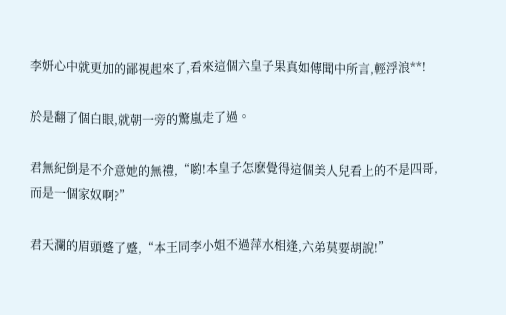李妍心中就更加的鄙視起來了,看來這個六皇子果真如傳聞中所言,輕浮浪**!

於是翻了個白眼,就朝一旁的驚嵐走了過。

君無紀倒是不介意她的無禮,“喲!本皇子怎麽覺得這個美人兒看上的不是四哥,而是一個家奴啊?”

君天瀾的眉頭蹙了蹙,“本王同李小姐不過萍水相逢,六弟莫要胡說!”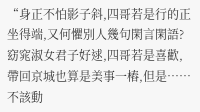“身正不怕影子斜,四哥若是行的正坐得端,又何懼別人幾句閑言閑語?窈窕淑女君子好逑,四哥若是喜歡,帶回京城也算是美事一樁,但是……不該動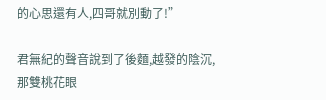的心思還有人,四哥就別動了!”

君無紀的聲音說到了後麵,越發的陰沉,那雙桃花眼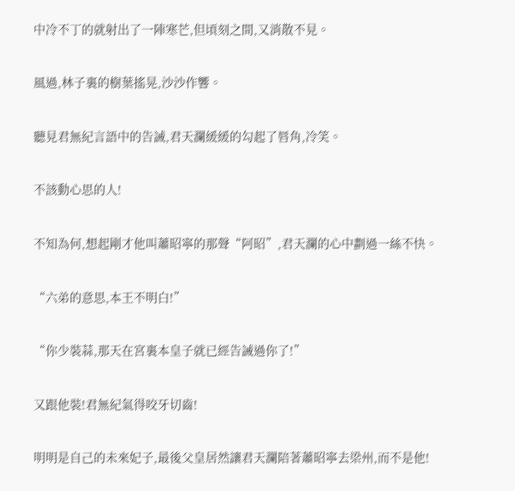中冷不丁的就射出了一陣寒芒,但頃刻之間,又消散不見。

風過,林子裏的樹葉搖晃,沙沙作響。

聽見君無紀言語中的告誡,君天瀾緩緩的勾起了唇角,冷笑。

不該動心思的人!

不知為何,想起剛才他叫蕭昭寧的那聲“阿昭”,君天瀾的心中劃過一絲不快。

“六弟的意思,本王不明白!”

“你少裝蒜,那天在宮裏本皇子就已經告誡過你了!”

又跟他裝!君無紀氣得咬牙切齒!

明明是自己的未來妃子,最後父皇居然讓君天瀾陪著蕭昭寧去梁州,而不是他!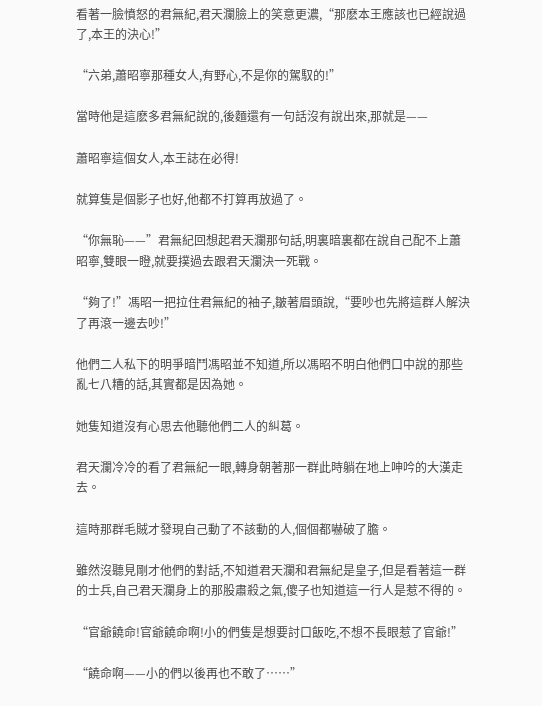看著一臉憤怒的君無紀,君天瀾臉上的笑意更濃,“那麽本王應該也已經說過了,本王的決心!”

“六弟,蕭昭寧那種女人,有野心,不是你的駕馭的!”

當時他是這麽多君無紀說的,後麵還有一句話沒有說出來,那就是——

蕭昭寧這個女人,本王誌在必得!

就算隻是個影子也好,他都不打算再放過了。

“你無恥——”君無紀回想起君天瀾那句話,明裏暗裏都在說自己配不上蕭昭寧,雙眼一瞪,就要撲過去跟君天瀾決一死戰。

“夠了!”馮昭一把拉住君無紀的袖子,皺著眉頭說,“要吵也先將這群人解決了再滾一邊去吵!”

他們二人私下的明爭暗鬥馮昭並不知道,所以馮昭不明白他們口中說的那些亂七八糟的話,其實都是因為她。

她隻知道沒有心思去他聽他們二人的糾葛。

君天瀾冷冷的看了君無紀一眼,轉身朝著那一群此時躺在地上呻吟的大漢走去。

這時那群毛賊才發現自己動了不該動的人,個個都嚇破了膽。

雖然沒聽見剛才他們的對話,不知道君天瀾和君無紀是皇子,但是看著這一群的士兵,自己君天瀾身上的那股肅殺之氣,傻子也知道這一行人是惹不得的。

“官爺饒命!官爺饒命啊!小的們隻是想要討口飯吃,不想不長眼惹了官爺!”

“饒命啊——小的們以後再也不敢了……”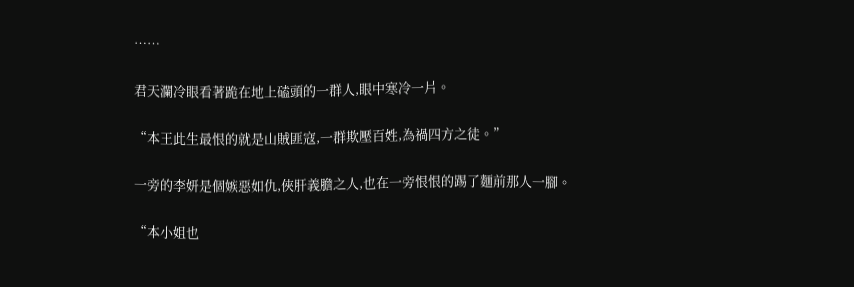……

君天瀾冷眼看著跪在地上磕頭的一群人,眼中寒冷一片。

“本王此生最恨的就是山賊匪寇,一群欺壓百姓,為禍四方之徒。”

一旁的李妍是個嫉惡如仇,俠肝義膽之人,也在一旁恨恨的踢了麵前那人一腳。

“本小姐也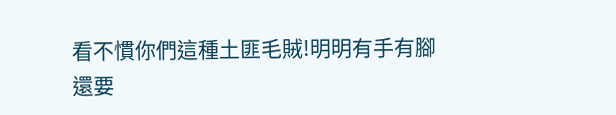看不慣你們這種土匪毛賊!明明有手有腳還要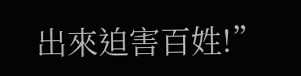出來迫害百姓!”